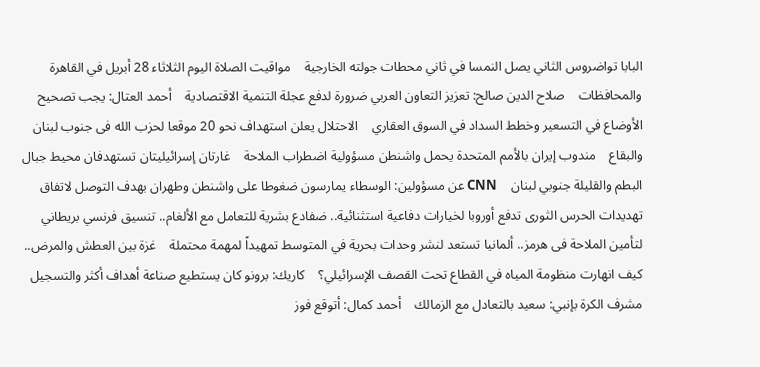البابا تواضروس الثاني يصل النمسا في ثاني محطات جولته الخارجية    مواقيت الصلاة اليوم الثلاثاء 28 أبريل في القاهرة والمحافظات    صلاح الدين صالح: تعزيز التعاون العربي ضرورة لدفع عجلة التنمية الاقتصادية    أحمد العتال: يجب تصحيح الأوضاع في التسعير وخطط السداد في السوق العقاري    الاحتلال يعلن استهداف نحو 20 موقعا لحزب الله فى جنوب لبنان والبقاع    مندوب إيران بالأمم المتحدة يحمل واشنطن مسؤولية اضطراب الملاحة    غارتان إسرائيليتان تستهدفان محيط جبال البطم والقليلة جنوبي لبنان    CNN عن مسؤولين: الوسطاء يمارسون ضغوطا على واشنطن وطهران بهدف التوصل لاتفاق    تهديدات الحرس الثورى تدفع أوروبا لخيارات دفاعية استثنائية.. ضفادع بشرية للتعامل مع الألغام.. تنسيق فرنسي بريطاني لتأمين الملاحة فى هرمز.. ألمانيا تستعد لنشر وحدات بحرية في المتوسط تمهيداً لمهمة محتملة    غزة بين العطش والمرض.. كيف انهارت منظومة المياه في القطاع تحت القصف الإسرائيلي؟    كاريك: برونو كان يستطيع صناعة أهداف أكثر والتسجيل    مشرف الكرة بإنبي: سعيد بالتعادل مع الزمالك    أحمد كمال: أتوقع فوز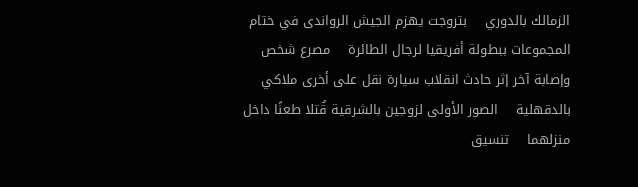الزمالك بالدوري    بتروجت يهزم الجيش الرواندى في ختام المجموعات ببطولة أفريقيا لرجال الطائرة    مصرع شخص وإصابة آخر إثر حادث انقلاب سيارة نقل على أخرى ملاكي بالدقهلية    الصور الأولى لزوجين بالشرقية قُتلا طعنًا داخل منزلهما    تنسيق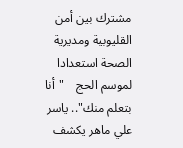مشترك بين أمن القليوبية ومديرية الصحة استعدادا لموسم الحج    "أنا بتعلم منك".. ياسر علي ماهر يكشف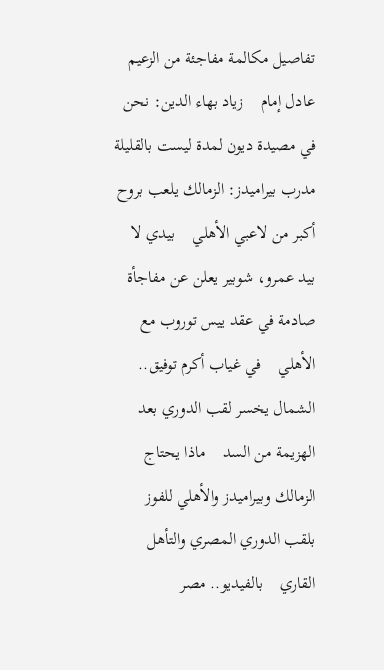تفاصيل مكالمة مفاجئة من الزعيم عادل إمام    زياد بهاء الدين: نحن في مصيدة ديون لمدة ليست بالقليلة    مدرب بيراميدز: الزمالك يلعب بروح أكبر من لاعبي الأهلي    بيدي لا بيد عمرو، شوبير يعلن عن مفاجأة صادمة في عقد ييس توروب مع الأهلي    في غياب أكرم توفيق.. الشمال يخسر لقب الدوري بعد الهزيمة من السد    ماذا يحتاج الزمالك وبيراميدز والأهلي للفوز بلقب الدوري المصري والتأهل القاري    بالفيديو.. مصر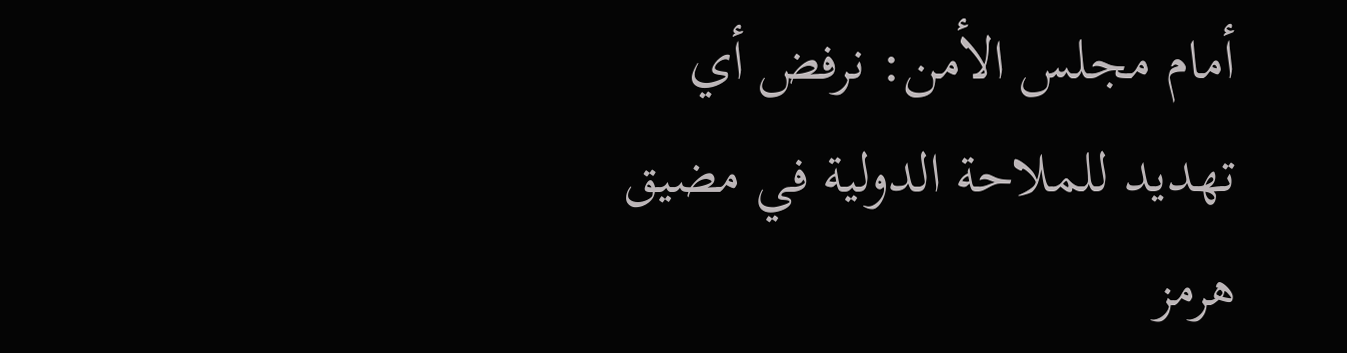أمام مجلس الأمن: نرفض أي تهديد للملاحة الدولية في مضيق هرمز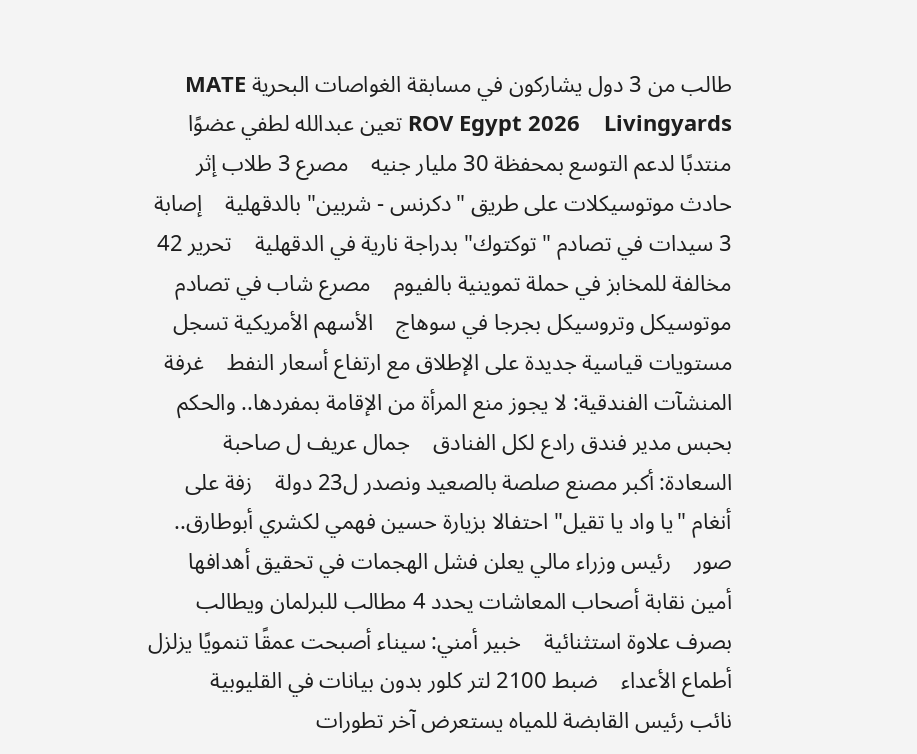طالب من 3 دول يشاركون في مسابقة الغواصات البحرية MATE ROV Egypt 2026    Livingyards تعين عبدالله لطفي عضوًا منتدبًا لدعم التوسع بمحفظة 30 مليار جنيه    مصرع 3 طلاب إثر حادث موتوسيكلات على طريق "دكرنس - شربين" بالدقهلية    إصابة 3 سيدات في تصادم "توكتوك" بدراجة نارية في الدقهلية    تحرير 42 مخالفة للمخابز في حملة تموينية بالفيوم    مصرع شاب في تصادم موتوسيكل وتروسيكل بجرجا في سوهاج    الأسهم الأمريكية تسجل مستويات قياسية جديدة على الإطلاق مع ارتفاع أسعار النفط    غرفة المنشآت الفندقية: لا يجوز منع المرأة من الإقامة بمفردها.. والحكم بحبس مدير فندق رادع لكل الفنادق    جمال عريف ل صاحبة السعادة: أكبر مصنع صلصة بالصعيد ونصدر ل23 دولة    زفة على أنغام "يا واد يا تقيل" احتفالا بزيارة حسين فهمي لكشري أبوطارق.. صور    رئيس وزراء مالي يعلن فشل الهجمات في تحقيق أهدافها    أمين نقابة أصحاب المعاشات يحدد 4 مطالب للبرلمان ويطالب بصرف علاوة استثنائية    خبير أمني: سيناء أصبحت عمقًا تنمويًا يزلزل أطماع الأعداء    ضبط 2100 لتر كلور بدون بيانات في القليوبية    نائب رئيس القابضة للمياه يستعرض آخر تطورات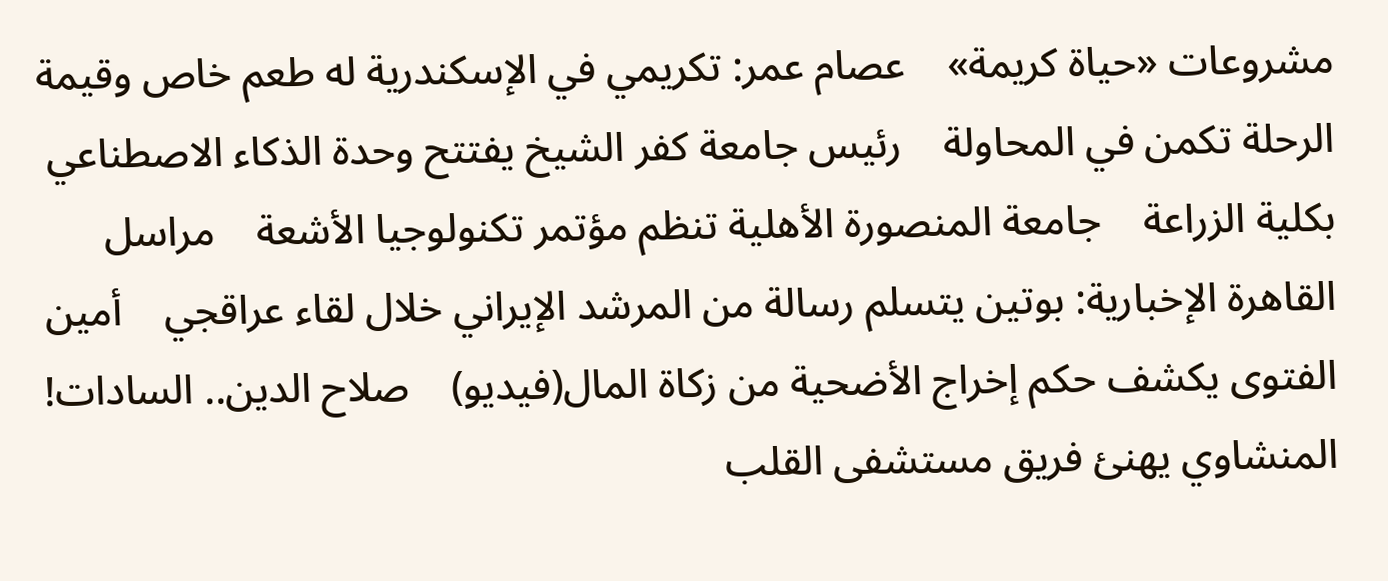مشروعات «حياة كريمة»    عصام عمر: تكريمي في الإسكندرية له طعم خاص وقيمة الرحلة تكمن في المحاولة    رئيس جامعة كفر الشيخ يفتتح وحدة الذكاء الاصطناعي بكلية الزراعة    جامعة المنصورة الأهلية تنظم مؤتمر تكنولوجيا الأشعة    مراسل القاهرة الإخبارية: بوتين يتسلم رسالة من المرشد الإيراني خلال لقاء عراقجي    أمين الفتوى يكشف حكم إخراج الأضحية من زكاة المال(فيديو)    صلاح الدين.. السادات!    المنشاوي يهنئ فريق مستشفى القلب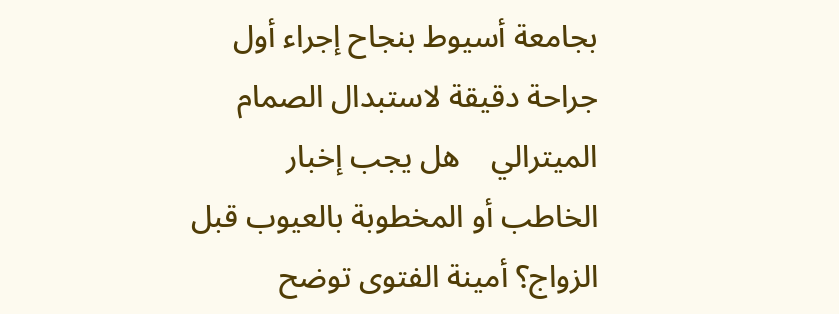بجامعة أسيوط بنجاح إجراء أول جراحة دقيقة لاستبدال الصمام الميترالي    هل يجب إخبار الخاطب أو المخطوبة بالعيوب قبل الزواج؟ أمينة الفتوى توضح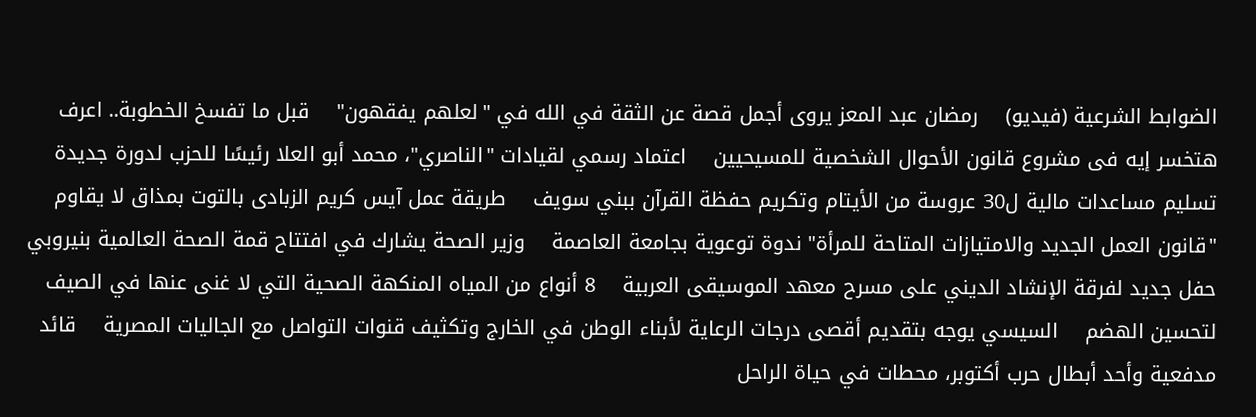الضوابط الشرعية (فيديو)    رمضان عبد المعز يروى أجمل قصة عن الثقة في الله في "لعلهم يفقهون"    قبل ما تفسخ الخطوبة.. اعرف هتخسر إيه فى مشروع قانون الأحوال الشخصية للمسيحيين    اعتماد رسمي لقيادات "الناصري"، محمد أبو العلا رئيسًا للحزب لدورة جديدة    تسليم مساعدات مالية ل30 عروسة من الأيتام وتكريم حفظة القرآن ببني سويف    طريقة عمل آيس كريم الزبادى بالتوت بمذاق لا يقاوم    "قانون العمل الجديد والامتيازات المتاحة للمرأة" ندوة توعوية بجامعة العاصمة    وزير الصحة يشارك في افتتاح قمة الصحة العالمية بنيروبي    حفل جديد لفرقة الإنشاد الديني على مسرح معهد الموسيقى العربية    8 أنواع من المياه المنكهة الصحية التي لا غنى عنها في الصيف لتحسين الهضم    السيسي يوجه بتقديم أقصى درجات الرعاية لأبناء الوطن في الخارج وتكثيف قنوات التواصل مع الجاليات المصرية    قائد مدفعية وأحد أبطال حرب أكتوبر، محطات في حياة الراحل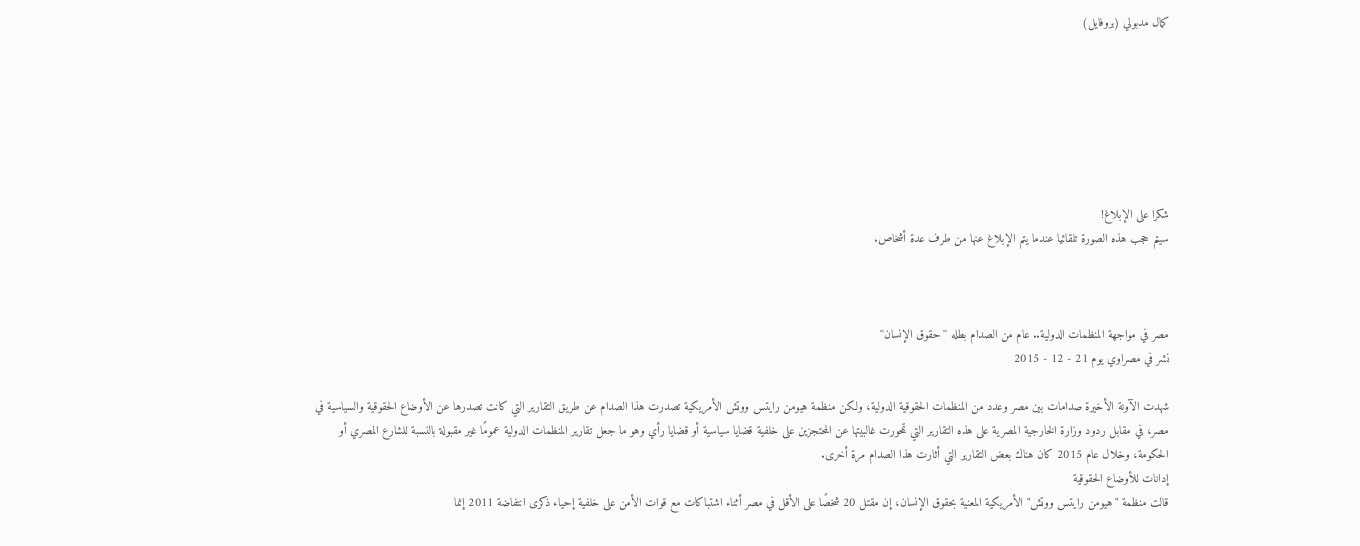كمال مدبولي (بروفايل)







شكرا على الإبلاغ!
سيتم حجب هذه الصورة تلقائيا عندما يتم الإبلاغ عنها من طرف عدة أشخاص.



مصر في مواجهة المنظمات الدولية.. عام من الصدام بطله ''حقوق الإنسان''
نشر في مصراوي يوم 21 - 12 - 2015

شهدت الآونة الأخيرة صدامات بين مصر وعدد من المنظمات الحقوقية الدولية، ولكن منظمة هيومن رايتس ووتش الأمريكية تصدرت هذا الصدام عن طريق التقارير التي كانت تصدرها عن الأوضاع الحقوقية والسياسية في مصر، في مقابل ردود وزارة الخارجية المصرية على هذه التقارير التي تمحورت غالبيتها عن المحتجزين على خلفية قضايا سياسية أو قضايا رأي وهو ما جعل تقارير المنظمات الدولية عمومًا غير مقبولة بالنسبة للشارع المصري أو الحكومة، وخلال عام 2015 كان هناك بعض التقارير التي أثارت هذا الصدام مرة أخرى.
إدانات للأوضاع الحقوقية
قالت منظمة "هيومن رايتس ووتش" الأمريكية المعنية بحقوق الإنسان، إن مقتل 20 شخصًا على الأقل في مصر أثناء اشتباكات مع قوات الأمن على خلفية إحياء ذكرى انتفاضة 2011 إنما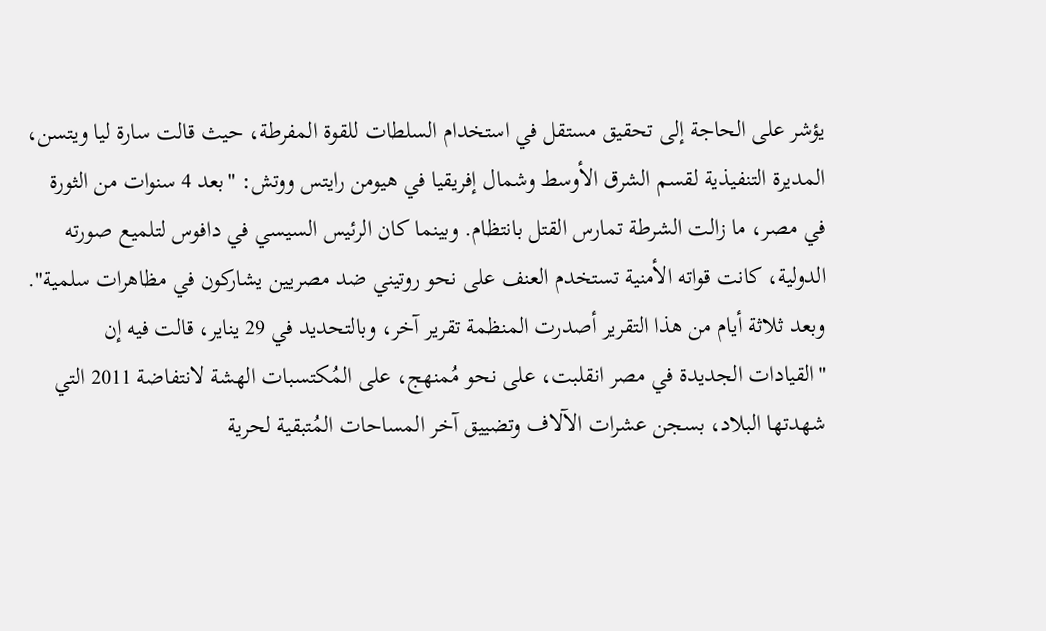يؤشر على الحاجة إلى تحقيق مستقل في استخدام السلطات للقوة المفرطة، حيث قالت سارة ليا ويتسن، المديرة التنفيذية لقسم الشرق الأوسط وشمال إفريقيا في هيومن رايتس ووتش: "بعد 4 سنوات من الثورة في مصر، ما زالت الشرطة تمارس القتل بانتظام. وبينما كان الرئيس السيسي في دافوس لتلميع صورته الدولية، كانت قواته الأمنية تستخدم العنف على نحو روتيني ضد مصريين يشاركون في مظاهرات سلمية".
وبعد ثلاثة أيام من هذا التقرير أصدرت المنظمة تقرير آخر، وبالتحديد في 29 يناير، قالت فيه إن "القيادات الجديدة في مصر انقلبت، على نحو مُمنهج، على المُكتسبات الهشة لانتفاضة 2011 التي شهدتها البلاد، بسجن عشرات الآلاف وتضييق آخر المساحات المُتبقية لحرية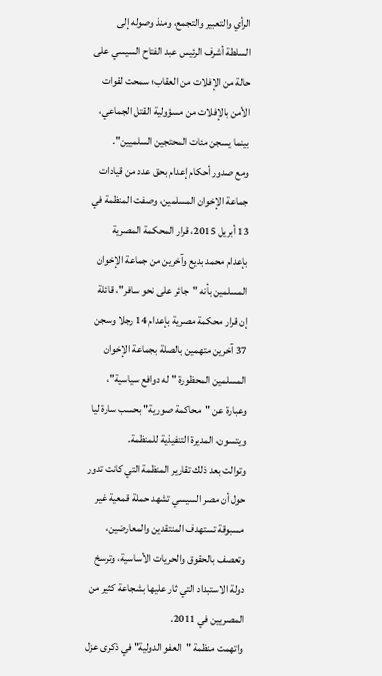الرأي والتعبير والتجمع، ومنذ وصوله إلى السلطة أشرف الرئيس عبد الفتاح السيسي على حالة من الإفلات من العقاب؛ سمحت لقوات الأمن بالإفلات من مسؤولية القتل الجماعي، بينما يسجن مئات المحتجين السلميين".
ومع صدور أحكام إعدام بحق عدد من قيادات جماعة الإخوان المسلمين، وصفت المنظمة في 13 أبريل 2015، قرار المحكمة المصرية بإعدام محمد بديع وآخرين من جماعة الإخوان المسلمين بأنه "جائر على نحو سافر"، قائلة إن قرار محكمة مصرية بإعدام 14 رجلا وسجن 37 آخرين متهمين بالصلة بجماعة الإخوان المسلمين المحظورة "له دوافع سياسية"، وعبارة عن "محاكمة صورية" بحسب سارة ليا ويتسون، المديرة التنفيذية للمنظمة.
وتوالت بعد ذلك تقارير المنظمة التي كانت تدور حول أن مصر السيسي تشهد حملة قمعية غير مسبوقة تستهدف المنتقدين والمعارضين، وتعصف بالحقوق والحريات الأساسية، وترسخ دولة الاستبداد التي ثار عليها بشجاعة كثير من المصريين في 2011.
واتهمت منظمة "العفو الدولية" في ذكرى عزل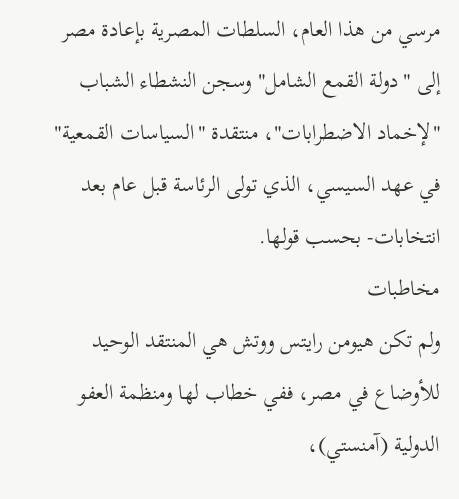مرسي من هذا العام، السلطات المصرية بإعادة مصر إلى "دولة القمع الشامل" وسجن النشطاء الشباب "لإخماد الاضطرابات"، منتقدة "السياسات القمعية" في عهد السيسي، الذي تولى الرئاسة قبل عام بعد انتخابات- بحسب قولها.
مخاطبات
ولم تكن هيومن رايتس ووتش هي المنتقد الوحيد للأوضاع في مصر، ففي خطاب لها ومنظمة العفو الدولية (آمنستي)،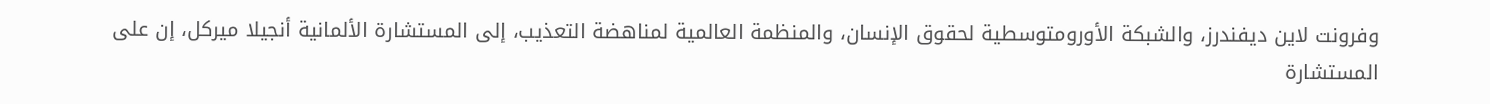وفرونت لاين ديفندرز، والشبكة الأورومتوسطية لحقوق الإنسان، والمنظمة العالمية لمناهضة التعذيب، إلى المستشارة الألمانية أنجيلا ميركل، إن على المستشارة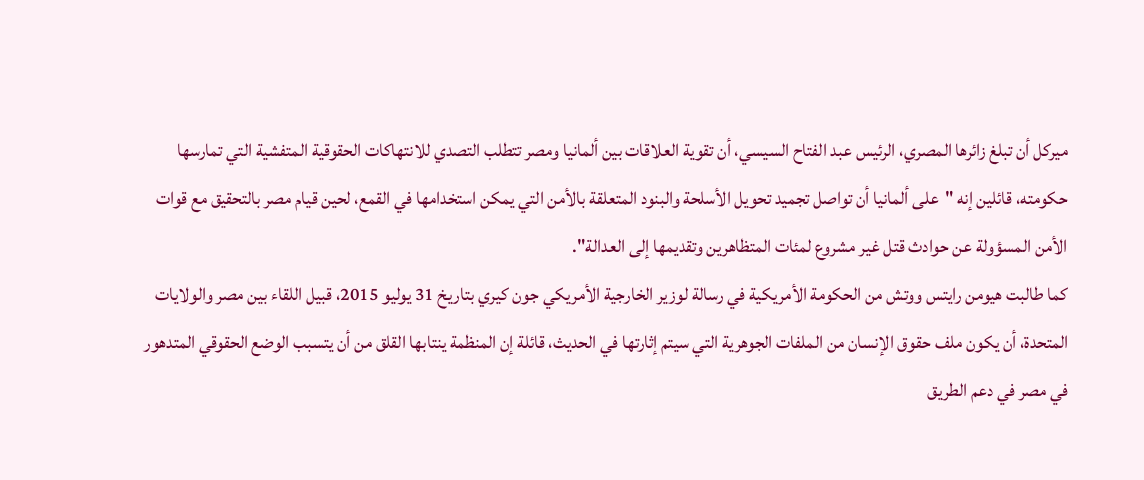ميركل أن تبلغ زائرها المصري، الرئيس عبد الفتاح السيسي، أن تقوية العلاقات بين ألمانيا ومصر تتطلب التصدي للانتهاكات الحقوقية المتفشية التي تمارسها حكومته، قائلين إنه "على ألمانيا أن تواصل تجميد تحويل الأسلحة والبنود المتعلقة بالأمن التي يمكن استخدامها في القمع، لحين قيام مصر بالتحقيق مع قوات الأمن المسؤولة عن حوادث قتل غير مشروع لمئات المتظاهرين وتقديمها إلى العدالة".
كما طالبت هيومن رايتس ووتش من الحكومة الأمريكية في رسالة لوزير الخارجية الأمريكي جون كيري بتاريخ 31 يوليو 2015، قبيل اللقاء بين مصر والولايات المتحدة، أن يكون ملف حقوق الإنسان من الملفات الجوهرية التي سيتم إثارتها في الحديث، قائلة إن المنظمة ينتابها القلق من أن يتسبب الوضع الحقوقي المتدهور في مصر في دعم الطريق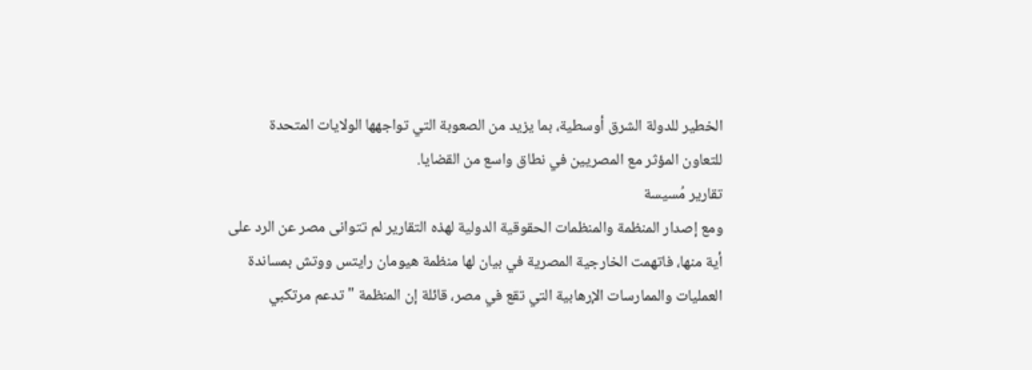الخطير للدولة الشرق أوسطية، بما يزيد من الصعوبة التي تواجهها الولايات المتحدة للتعاون المؤثر مع المصريين في نطاق واسع من القضايا.
تقارير مُسيسة
ومع إصدار المنظمة والمنظمات الحقوقية الدولية لهذه التقارير لم تتوانى مصر عن الرد على أية منها، فاتهمت الخارجية المصرية في بيان لها منظمة هيومان رايتس ووتش بمساندة العمليات والممارسات الإرهابية التي تقع في مصر، قائلة إن المنظمة "تدعم مرتكبي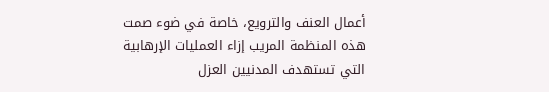أعمال العنف والترويع، خاصة في ضوء صمت هذه المنظمة المريب إزاء العمليات الإرهابية التي تستهدف المدنيين العزل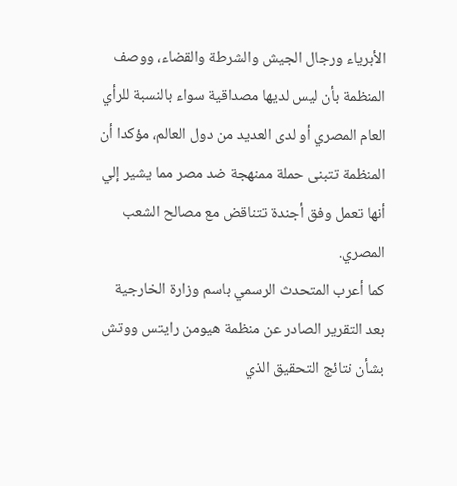الأبرياء ورجال الجيش والشرطة والقضاء، ووصف المنظمة بأن ليس لديها مصداقية سواء بالنسبة للرأي العام المصري أو لدى العديد من دول العالم، مؤكدا أن المنظمة تتبنى حملة ممنهجة ضد مصر مما يشير إلي أنها تعمل وفق أجندة تتناقض مع مصالح الشعب المصري.
كما أعرب المتحدث الرسمي باسم وزارة الخارجية بعد التقرير الصادر عن منظمة هيومن رايتس ووتش بشأن نتائج التحقيق الذي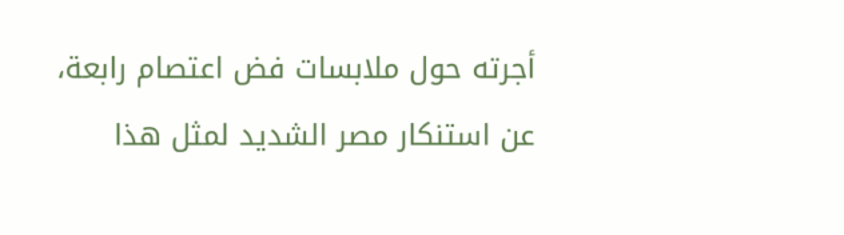أجرته حول ملابسات فض اعتصام رابعة، عن استنكار مصر الشديد لمثل هذا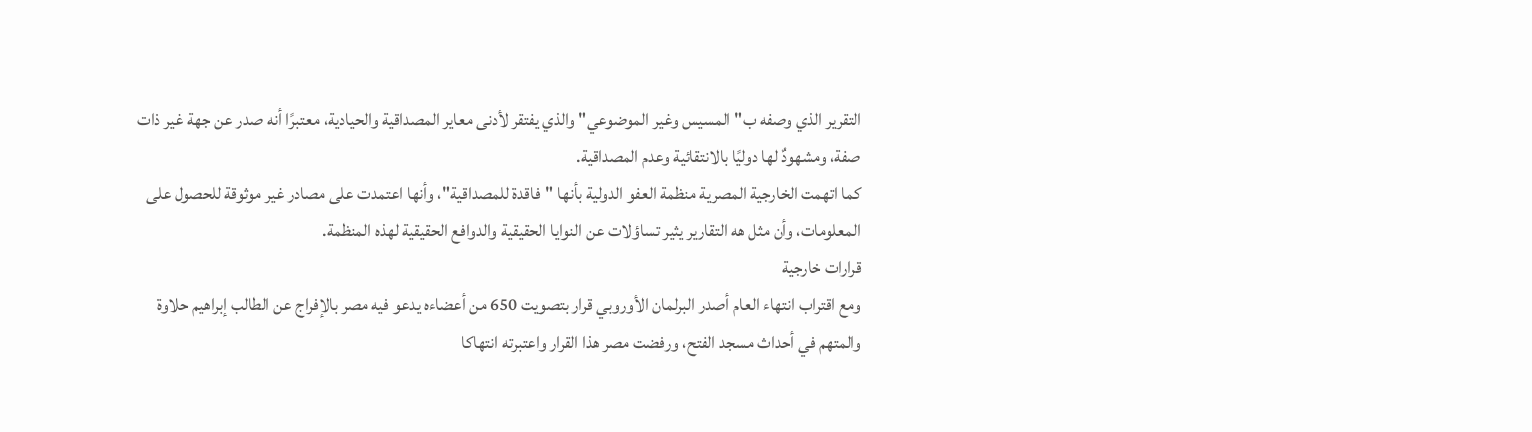التقرير الذي وصفه ب"المسيس وغير الموضوعي" والذي يفتقر لأدنى معاير المصداقية والحيادية، معتبرًا أنه صدر عن جهة غير ذات صفة، ومشهودٌ لها دوليًا بالانتقائية وعدم المصداقية.
كما اتهمت الخارجية المصرية منظمة العفو الدولية بأنها "فاقدة للمصداقية"، وأنها اعتمدت على مصادر غير موثوقة للحصول على المعلومات، وأن مثل هه التقارير يثير تساؤلات عن النوايا الحقيقية والدوافع الحقيقية لهذه المنظمة.
قرارات خارجية
ومع اقتراب انتهاء العام أصدر البرلمان الأوروبي قرار بتصويت 650 من أعضاءه يدعو فيه مصر بالإفراج عن الطالب إبراهيم حلاوة والمتهم في أحداث مسجد الفتح، ورفضت مصر هذا القرار واعتبرته انتهاكا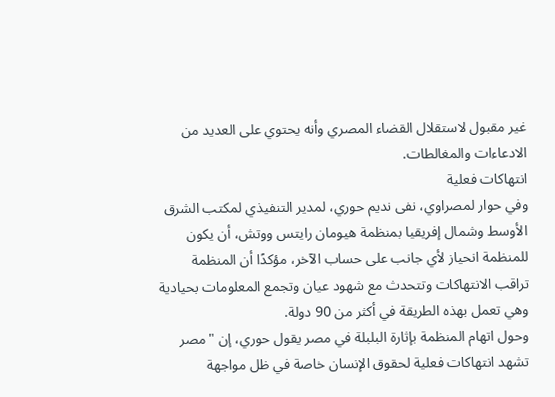غير مقبول لاستقلال القضاء المصري وأنه يحتوي على العديد من الادعاءات والمغالطات.
انتهاكات فعلية
وفي حوار لمصراوي، نفى نديم حوري، لمدير التنفيذي لمكتب الشرق الأوسط وشمال إفريقيا بمنظمة هيومان رايتس ووتش، أن يكون للمنظمة انحياز لأي جانب على حساب الآخر، مؤكدًا أن المنظمة تراقب الانتهاكات وتتحدث مع شهود عيان وتجمع المعلومات بحيادية وهي تعمل بهذه الطريقة في أكثر من 90 دولة.
وحول اتهام المنظمة بإثارة البلبلة في مصر يقول حوري، إن "مصر تشهد انتهاكات فعلية لحقوق الإنسان خاصة في ظل مواجهة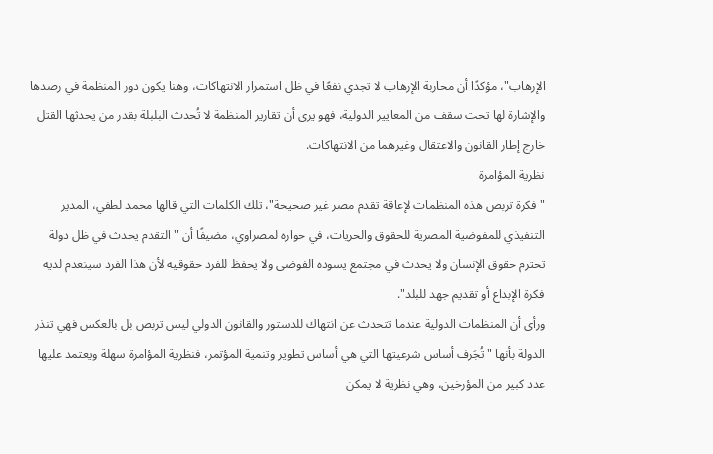الإرهاب"، مؤكدًا أن محاربة الإرهاب لا تجدي نفعًا في ظل استمرار الانتهاكات، وهنا يكون دور المنظمة في رصدها والإشارة لها تحت سقف من المعايير الدولية، فهو يرى أن تقارير المنظمة لا تُحدث البلبلة بقدر من يحدثها القتل خارج إطار القانون والاعتقال وغيرهما من الانتهاكات.
نظرية المؤامرة
"فكرة تربص هذه المنظمات لإعاقة تقدم مصر غير صحيحة"، تلك الكلمات التي قالها محمد لطفي، المدير التنفيذي للمفوضية المصرية للحقوق والحريات، في حواره لمصراوي، مضيفًا أن "التقدم يحدث في ظل دولة تحترم حقوق الإنسان ولا يحدث في مجتمع يسوده الفوضى ولا يحفظ للفرد حقوقيه لأن هذا الفرد سينعدم لديه فكرة الإبداع أو تقديم جهد للبلد".
ورأى أن المنظمات الدولية عندما تتحدث عن انتهاك للدستور والقانون الدولي ليس تربص بل بالعكس فهي تنذر الدولة بأنها "تُجَرف أساس شرعيتها التي هي أساس تطوير وتنمية المؤتمر، فنظرية المؤامرة سهلة ويعتمد عليها عدد كبير من المؤرخين، وهي نظرية لا يمكن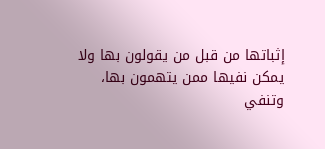إثباتها من قبل من يقولون بها ولا يمكن نفيها ممن يتهمون بها، وتنفي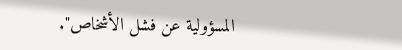المسؤولية عن فشل الأشخاص".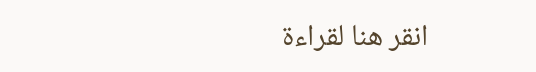انقر هنا لقراءة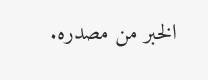الخبر من مصدره.